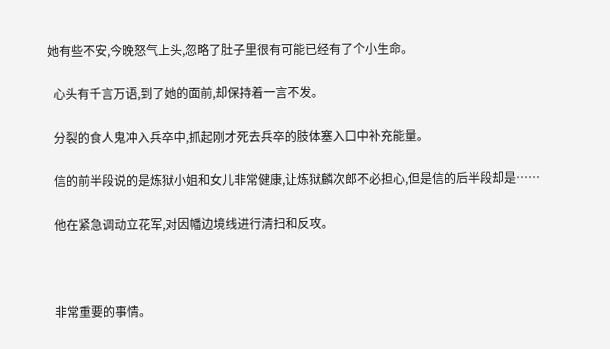她有些不安,今晚怒气上头,忽略了肚子里很有可能已经有了个小生命。

  心头有千言万语,到了她的面前,却保持着一言不发。

  分裂的食人鬼冲入兵卒中,抓起刚才死去兵卒的肢体塞入口中补充能量。

  信的前半段说的是炼狱小姐和女儿非常健康,让炼狱麟次郎不必担心,但是信的后半段却是……

  他在紧急调动立花军,对因幡边境线进行清扫和反攻。



  非常重要的事情。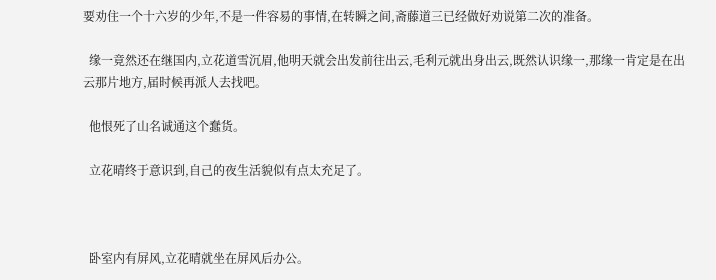要劝住一个十六岁的少年,不是一件容易的事情,在转瞬之间,斋藤道三已经做好劝说第二次的准备。

  缘一竟然还在继国内,立花道雪沉眉,他明天就会出发前往出云,毛利元就出身出云,既然认识缘一,那缘一肯定是在出云那片地方,届时候再派人去找吧。

  他恨死了山名诚通这个蠢货。

  立花晴终于意识到,自己的夜生活貌似有点太充足了。



  卧室内有屏风,立花晴就坐在屏风后办公。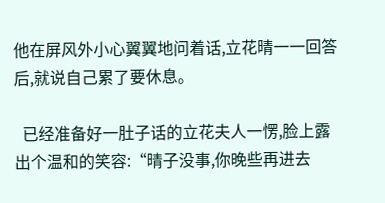他在屏风外小心翼翼地问着话,立花晴一一回答后,就说自己累了要休息。

  已经准备好一肚子话的立花夫人一愣,脸上露出个温和的笑容:“晴子没事,你晚些再进去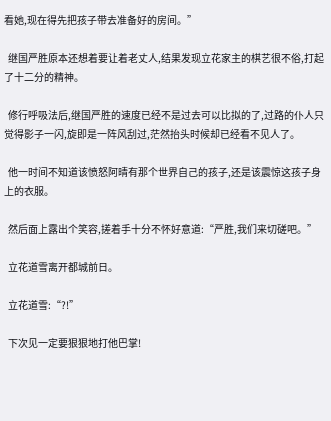看她,现在得先把孩子带去准备好的房间。”

  继国严胜原本还想着要让着老丈人,结果发现立花家主的棋艺很不俗,打起了十二分的精神。

  修行呼吸法后,继国严胜的速度已经不是过去可以比拟的了,过路的仆人只觉得影子一闪,旋即是一阵风刮过,茫然抬头时候却已经看不见人了。

  他一时间不知道该愤怒阿晴有那个世界自己的孩子,还是该震惊这孩子身上的衣服。

  然后面上露出个笑容,搓着手十分不怀好意道:“严胜,我们来切磋吧。”

  立花道雪离开都城前日。

  立花道雪:“?!”

  下次见一定要狠狠地打他巴掌!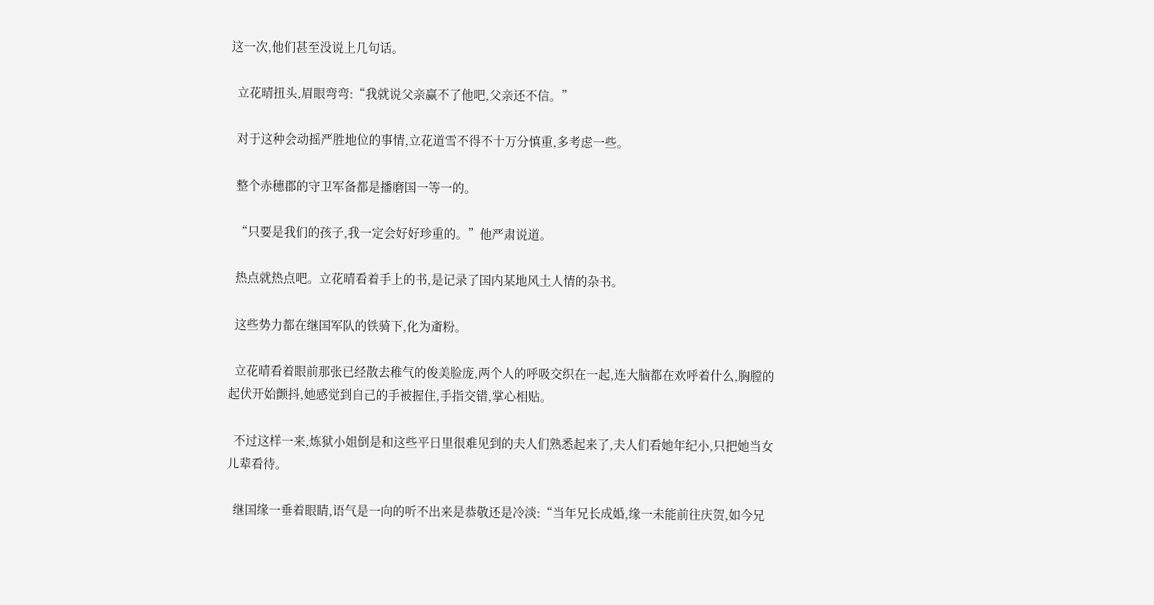这一次,他们甚至没说上几句话。

  立花晴扭头,眉眼弯弯:“我就说父亲赢不了他吧,父亲还不信。”

  对于这种会动摇严胜地位的事情,立花道雪不得不十万分慎重,多考虑一些。

  整个赤穗郡的守卫军备都是播磨国一等一的。

  “只要是我们的孩子,我一定会好好珍重的。”他严肃说道。

  热点就热点吧。立花晴看着手上的书,是记录了国内某地风土人情的杂书。

  这些势力都在继国军队的铁骑下,化为齑粉。

  立花晴看着眼前那张已经散去稚气的俊美脸庞,两个人的呼吸交织在一起,连大脑都在欢呼着什么,胸膛的起伏开始颤抖,她感觉到自己的手被握住,手指交错,掌心相贴。

  不过这样一来,炼狱小姐倒是和这些平日里很难见到的夫人们熟悉起来了,夫人们看她年纪小,只把她当女儿辈看待。

  继国缘一垂着眼睛,语气是一向的听不出来是恭敬还是冷淡:“当年兄长成婚,缘一未能前往庆贺,如今兄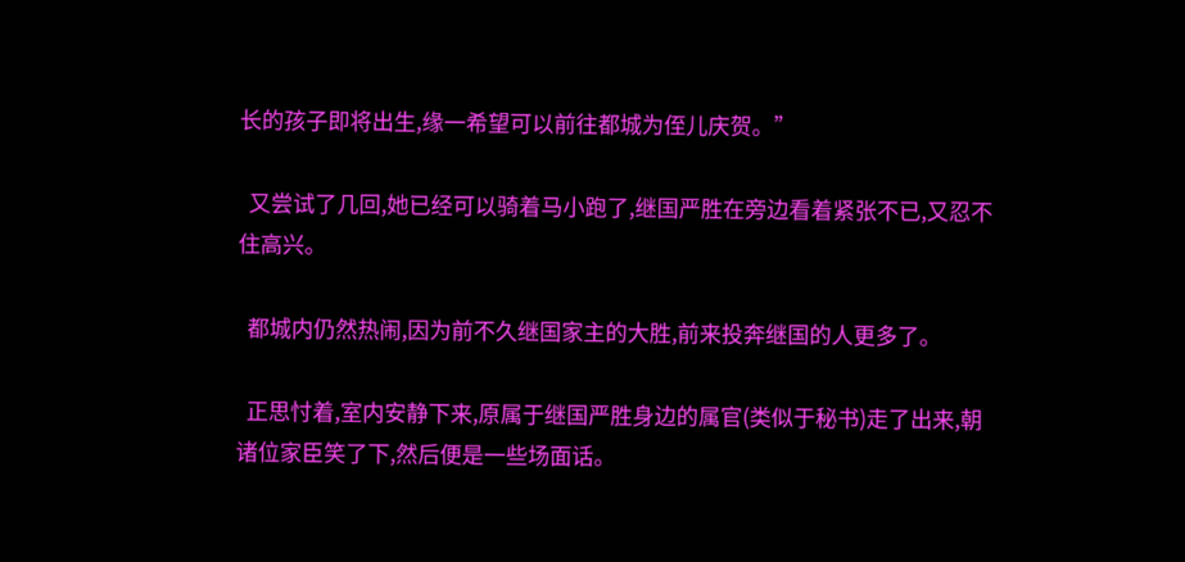长的孩子即将出生,缘一希望可以前往都城为侄儿庆贺。”

  又尝试了几回,她已经可以骑着马小跑了,继国严胜在旁边看着紧张不已,又忍不住高兴。

  都城内仍然热闹,因为前不久继国家主的大胜,前来投奔继国的人更多了。

  正思忖着,室内安静下来,原属于继国严胜身边的属官(类似于秘书)走了出来,朝诸位家臣笑了下,然后便是一些场面话。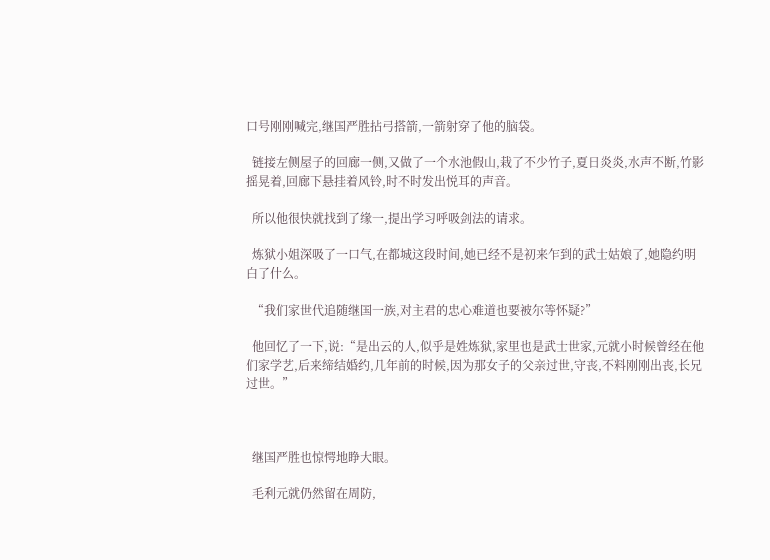口号刚刚喊完,继国严胜拈弓搭箭,一箭射穿了他的脑袋。

  链接左侧屋子的回廊一侧,又做了一个水池假山,栽了不少竹子,夏日炎炎,水声不断,竹影摇晃着,回廊下悬挂着风铃,时不时发出悦耳的声音。

  所以他很快就找到了缘一,提出学习呼吸剑法的请求。

  炼狱小姐深吸了一口气,在都城这段时间,她已经不是初来乍到的武士姑娘了,她隐约明白了什么。

  “我们家世代追随继国一族,对主君的忠心难道也要被尔等怀疑?”

  他回忆了一下,说:“是出云的人,似乎是姓炼狱,家里也是武士世家,元就小时候曾经在他们家学艺,后来缔结婚约,几年前的时候,因为那女子的父亲过世,守丧,不料刚刚出丧,长兄过世。”



  继国严胜也惊愕地睁大眼。

  毛利元就仍然留在周防,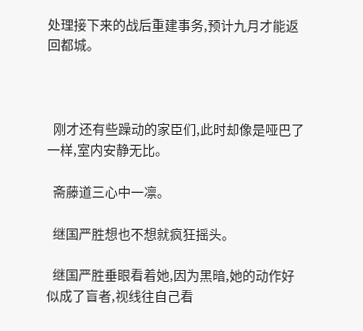处理接下来的战后重建事务,预计九月才能返回都城。



  刚才还有些躁动的家臣们,此时却像是哑巴了一样,室内安静无比。

  斋藤道三心中一凛。

  继国严胜想也不想就疯狂摇头。

  继国严胜垂眼看着她,因为黑暗,她的动作好似成了盲者,视线往自己看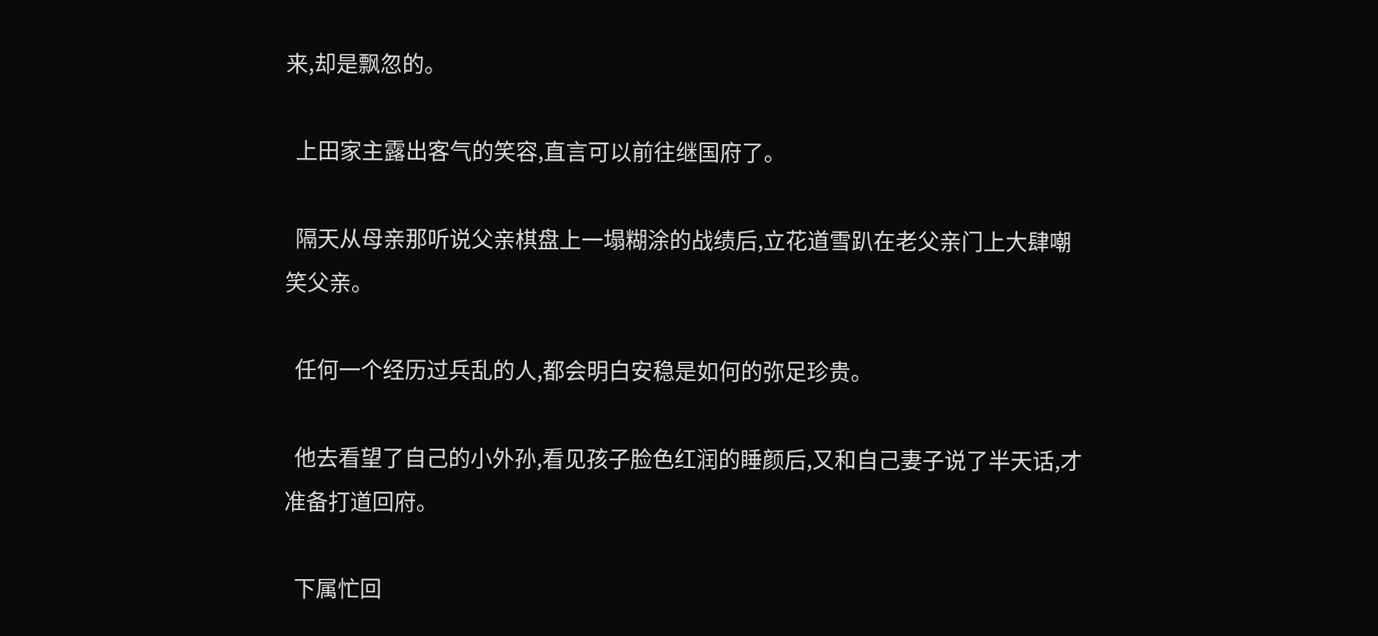来,却是飘忽的。

  上田家主露出客气的笑容,直言可以前往继国府了。

  隔天从母亲那听说父亲棋盘上一塌糊涂的战绩后,立花道雪趴在老父亲门上大肆嘲笑父亲。

  任何一个经历过兵乱的人,都会明白安稳是如何的弥足珍贵。

  他去看望了自己的小外孙,看见孩子脸色红润的睡颜后,又和自己妻子说了半天话,才准备打道回府。

  下属忙回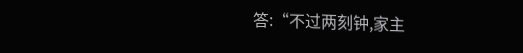答:“不过两刻钟,家主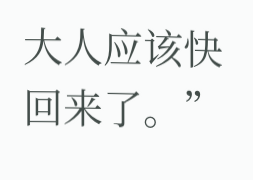大人应该快回来了。”